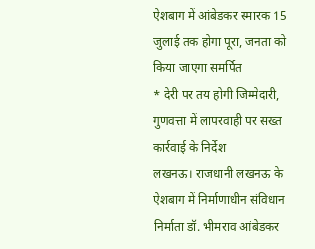ऐशबाग में आंबेडकर स्मारक 15 जुलाई तक होगा पूरा, जनता को किया जाएगा समर्पित
* देरी पर तय होगी जिम्मेदारी, गुणवत्ता में लापरवाही पर सख्त कार्रवाई के निर्देश
लखनऊ। राजधानी लखनऊ के ऐशबाग में निर्माणाधीन संविधान निर्माता डॉ. भीमराव आंबेडकर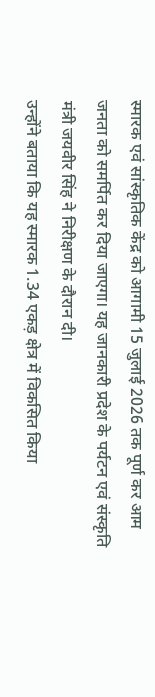स्मारक एवं सांस्कृतिक केंद्र को आगामी 15 जुलाई 2026 तक पूर्ण कर आम जनता को समर्पित कर दिया जाएगा। यह जानकारी प्रदेश के पर्यटन एवं संस्कृति मंत्री जयवीर सिंह ने निरीक्षण के दौरान दी।
उन्होंने बताया कि यह स्मारक 1.34 एकड़ क्षेत्र में विकसित किया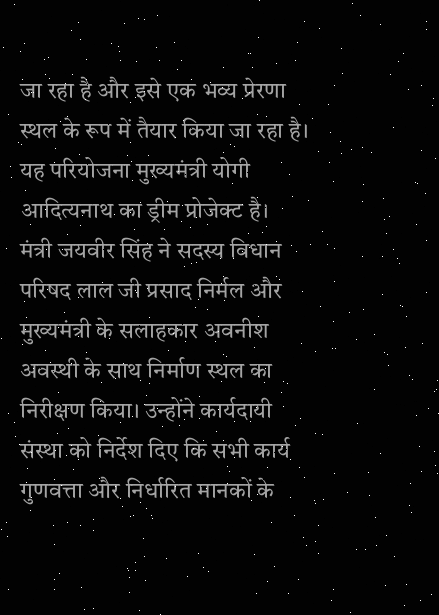जा रहा है और इसे एक भव्य प्रेरणा स्थल के रूप में तैयार किया जा रहा है। यह परियोजना मुख्यमंत्री योगी आदित्यनाथ का ड्रीम प्रोजेक्ट है।
मंत्री जयवीर सिंह ने सदस्य विधान परिषद लाल जी प्रसाद निर्मल और मुख्यमंत्री के सलाहकार अवनीश अवस्थी के साथ निर्माण स्थल का निरीक्षण किया। उन्होंने कार्यदायी संस्था को निर्देश दिए कि सभी कार्य गुणवत्ता और निर्धारित मानकों के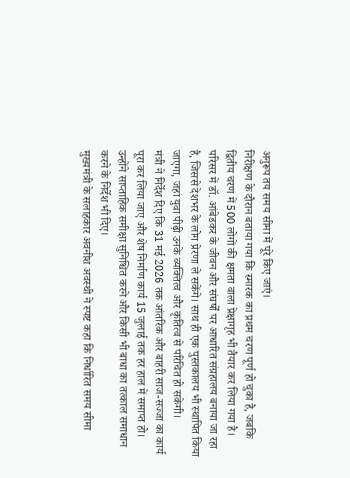अनुरूप तय समय सीमा में पूरे किए जाएं।
निरीक्षण के दौरान बताया गया कि स्मारक का प्रथम चरण पूर्ण हो चुका है, जबकि द्वितीय चरण में 500 लोगों की क्षमता वाला प्रेक्षागृह भी तैयार कर लिया गया है। परिसर में डॉ. आंबेडकर के जीवन और संघर्षों पर आधारित संग्रहालय बनाया जा रहा है, जिससे देशभर के लोग प्रेरणा ले सकेंगे। साथ ही एक पुस्तकालय भी स्थापित किया जाएगा, जहां युवा पीढ़ी उनके व्यक्तित्व और कृतित्व से परिचित हो सकेगी।
मंत्री ने निर्देश दिए कि 31 मई 2026 तक आंतरिक और बाहरी साज-सज्जा का कार्य पूरा कर लिया जाए और शेष निर्माण कार्य 15 जुलाई तक हर हाल में समाप्त हो। उन्होंने साप्ताहिक समीक्षा सुनिश्चित करने और किसी भी बाधा का तत्काल समाधान करने के निर्देश भी दिए।
मुख्यमंत्री के सलाहकार अवनीश अवस्थी ने स्पष्ट कहा कि निर्धारित समय सीमा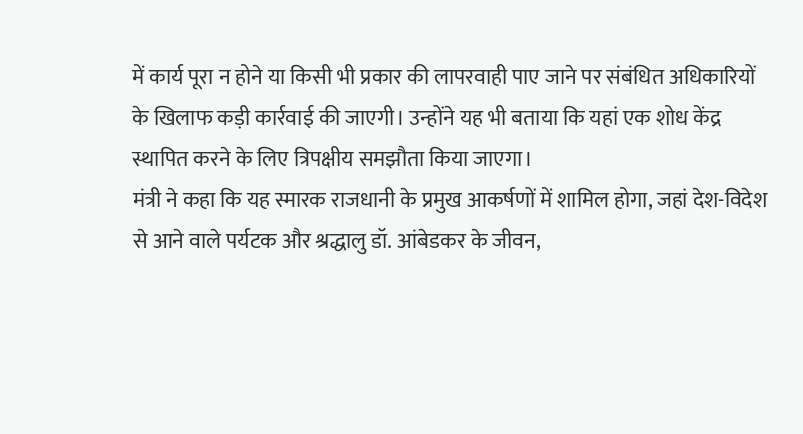में कार्य पूरा न होने या किसी भी प्रकार की लापरवाही पाए जाने पर संबंधित अधिकारियों के खिलाफ कड़ी कार्रवाई की जाएगी। उन्होंने यह भी बताया कि यहां एक शोध केंद्र स्थापित करने के लिए त्रिपक्षीय समझौता किया जाएगा।
मंत्री ने कहा कि यह स्मारक राजधानी के प्रमुख आकर्षणों में शामिल होगा, जहां देश-विदेश से आने वाले पर्यटक और श्रद्धालु डॉ. आंबेडकर के जीवन,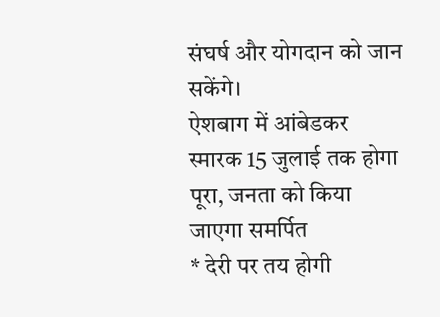संघर्ष और योगदान को जान सकेंगे।
ऐशबाग में आंबेडकर स्मारक 15 जुलाई तक होगा पूरा, जनता को किया जाएगा समर्पित
* देरी पर तय होगी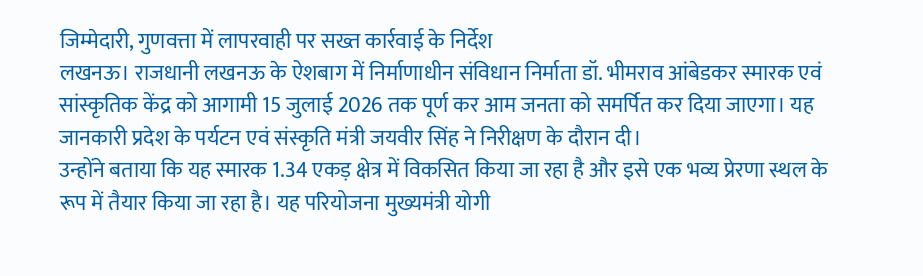जिम्मेदारी, गुणवत्ता में लापरवाही पर सख्त कार्रवाई के निर्देश
लखनऊ। राजधानी लखनऊ के ऐशबाग में निर्माणाधीन संविधान निर्माता डॉ. भीमराव आंबेडकर स्मारक एवं सांस्कृतिक केंद्र को आगामी 15 जुलाई 2026 तक पूर्ण कर आम जनता को समर्पित कर दिया जाएगा। यह जानकारी प्रदेश के पर्यटन एवं संस्कृति मंत्री जयवीर सिंह ने निरीक्षण के दौरान दी।
उन्होंने बताया कि यह स्मारक 1.34 एकड़ क्षेत्र में विकसित किया जा रहा है और इसे एक भव्य प्रेरणा स्थल के रूप में तैयार किया जा रहा है। यह परियोजना मुख्यमंत्री योगी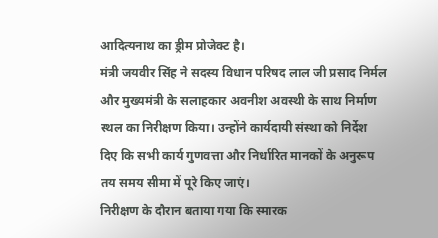आदित्यनाथ का ड्रीम प्रोजेक्ट है।
मंत्री जयवीर सिंह ने सदस्य विधान परिषद लाल जी प्रसाद निर्मल और मुख्यमंत्री के सलाहकार अवनीश अवस्थी के साथ निर्माण स्थल का निरीक्षण किया। उन्होंने कार्यदायी संस्था को निर्देश दिए कि सभी कार्य गुणवत्ता और निर्धारित मानकों के अनुरूप तय समय सीमा में पूरे किए जाएं।
निरीक्षण के दौरान बताया गया कि स्मारक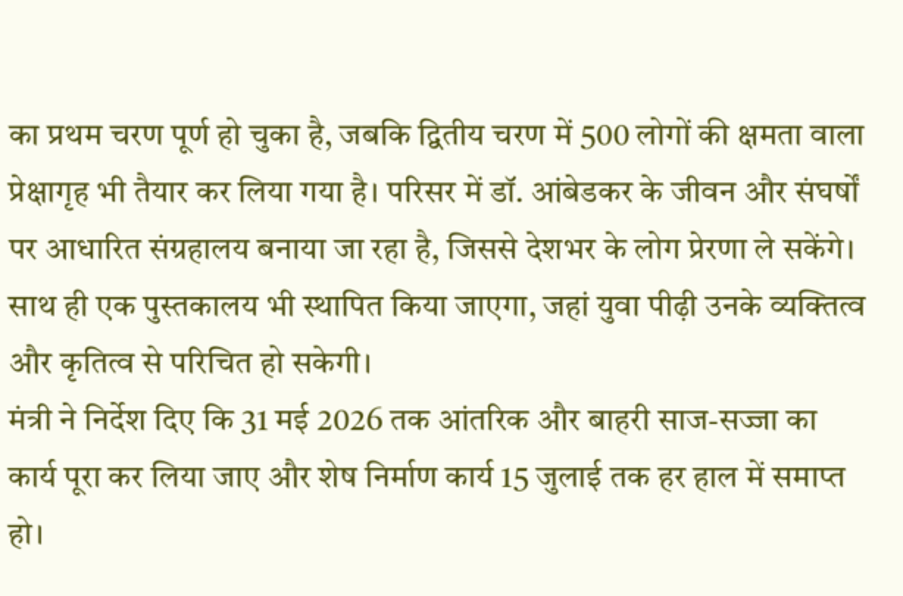का प्रथम चरण पूर्ण हो चुका है, जबकि द्वितीय चरण में 500 लोगों की क्षमता वाला प्रेक्षागृह भी तैयार कर लिया गया है। परिसर में डॉ. आंबेडकर के जीवन और संघर्षों पर आधारित संग्रहालय बनाया जा रहा है, जिससे देशभर के लोग प्रेरणा ले सकेंगे। साथ ही एक पुस्तकालय भी स्थापित किया जाएगा, जहां युवा पीढ़ी उनके व्यक्तित्व और कृतित्व से परिचित हो सकेगी।
मंत्री ने निर्देश दिए कि 31 मई 2026 तक आंतरिक और बाहरी साज-सज्जा का कार्य पूरा कर लिया जाए और शेष निर्माण कार्य 15 जुलाई तक हर हाल में समाप्त हो।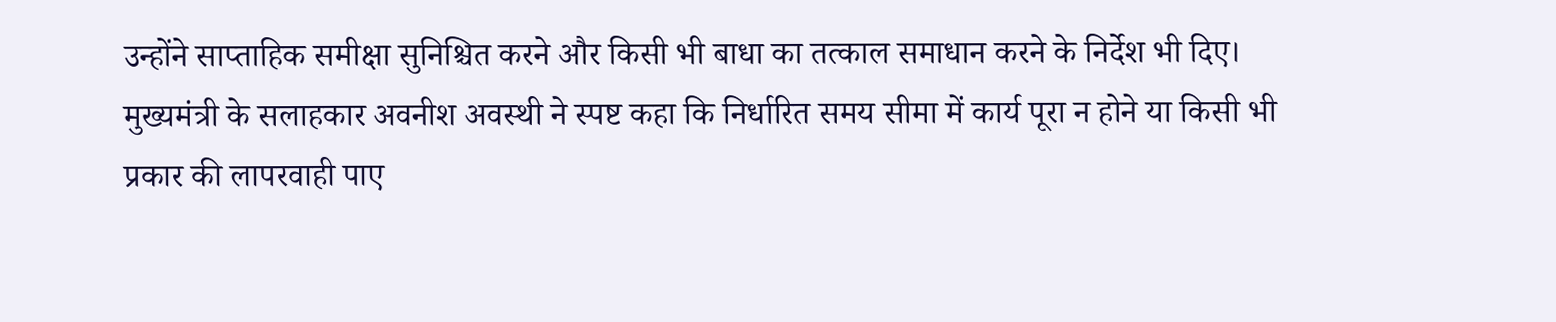उन्होंने साप्ताहिक समीक्षा सुनिश्चित करने और किसी भी बाधा का तत्काल समाधान करने के निर्देश भी दिए।
मुख्यमंत्री के सलाहकार अवनीश अवस्थी ने स्पष्ट कहा कि निर्धारित समय सीमा में कार्य पूरा न होने या किसी भी प्रकार की लापरवाही पाए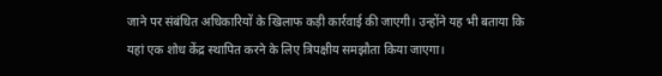जाने पर संबंधित अधिकारियों के खिलाफ कड़ी कार्रवाई की जाएगी। उन्होंने यह भी बताया कि यहां एक शोध केंद्र स्थापित करने के लिए त्रिपक्षीय समझौता किया जाएगा।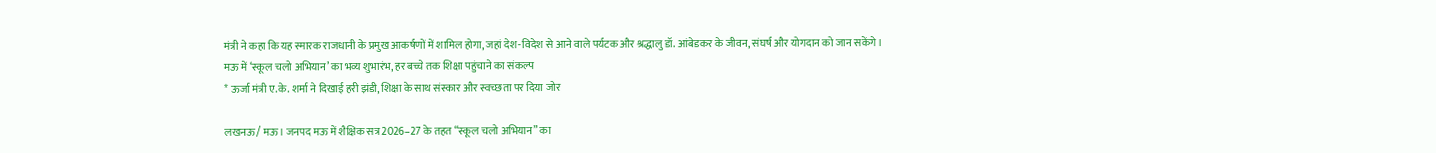मंत्री ने कहा कि यह स्मारक राजधानी के प्रमुख आकर्षणों में शामिल होगा, जहां देश-विदेश से आने वाले पर्यटक और श्रद्धालु डॉ. आंबेडकर के जीवन, संघर्ष और योगदान को जान सकेंगे।
मऊ में ‘स्कूल चलो अभियान’ का भव्य शुभारंभ, हर बच्चे तक शिक्षा पहुंचाने का संकल्प
* ऊर्जा मंत्री ए.के. शर्मा ने दिखाई हरी झंडी, शिक्षा के साथ संस्कार और स्वच्छता पर दिया जोर

लखनऊ/ मऊ। जनपद मऊ में शैक्षिक सत्र 2026–27 के तहत “स्कूल चलो अभियान” का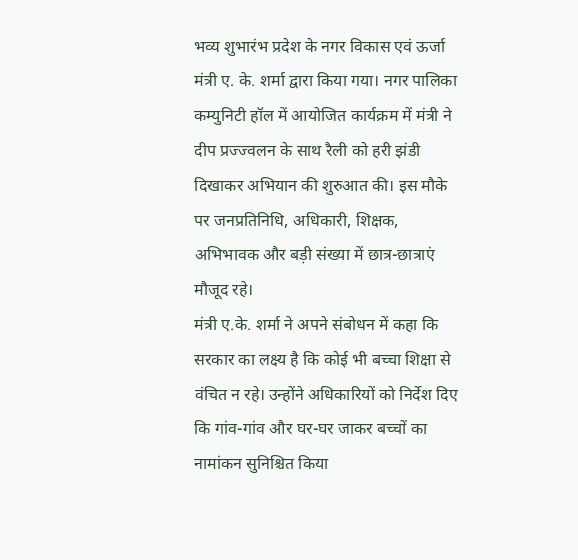भव्य शुभारंभ प्रदेश के नगर विकास एवं ऊर्जा मंत्री ए. के. शर्मा द्वारा किया गया। नगर पालिका कम्युनिटी हॉल में आयोजित कार्यक्रम में मंत्री ने दीप प्रज्ज्वलन के साथ रैली को हरी झंडी दिखाकर अभियान की शुरुआत की। इस मौके पर जनप्रतिनिधि, अधिकारी, शिक्षक, अभिभावक और बड़ी संख्या में छात्र-छात्राएं मौजूद रहे।
मंत्री ए.के. शर्मा ने अपने संबोधन में कहा कि सरकार का लक्ष्य है कि कोई भी बच्चा शिक्षा से वंचित न रहे। उन्होंने अधिकारियों को निर्देश दिए कि गांव-गांव और घर-घर जाकर बच्चों का नामांकन सुनिश्चित किया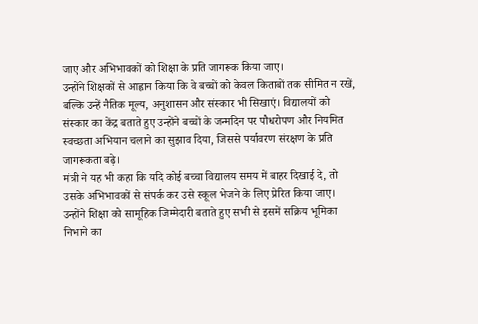जाए और अभिभावकों को शिक्षा के प्रति जागरूक किया जाए।
उन्होंने शिक्षकों से आह्वान किया कि वे बच्चों को केवल किताबों तक सीमित न रखें, बल्कि उन्हें नैतिक मूल्य, अनुशासन और संस्कार भी सिखाएं। विद्यालयों को संस्कार का केंद्र बताते हुए उन्होंने बच्चों के जन्मदिन पर पौधरोपण और नियमित स्वच्छता अभियान चलाने का सुझाव दिया, जिससे पर्यावरण संरक्षण के प्रति जागरूकता बढ़े।
मंत्री ने यह भी कहा कि यदि कोई बच्चा विद्यालय समय में बाहर दिखाई दे, तो उसके अभिभावकों से संपर्क कर उसे स्कूल भेजने के लिए प्रेरित किया जाए। उन्होंने शिक्षा को सामूहिक जिम्मेदारी बताते हुए सभी से इसमें सक्रिय भूमिका निभाने का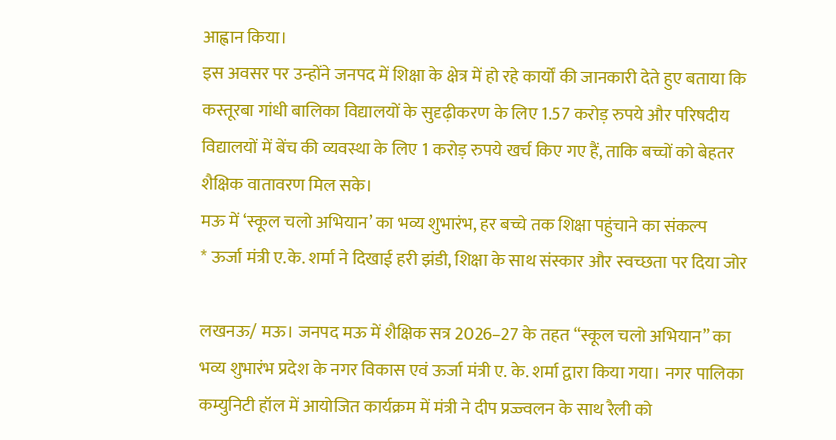आह्वान किया।
इस अवसर पर उन्होंने जनपद में शिक्षा के क्षेत्र में हो रहे कार्यों की जानकारी देते हुए बताया कि कस्तूरबा गांधी बालिका विद्यालयों के सुदृढ़ीकरण के लिए 1.57 करोड़ रुपये और परिषदीय विद्यालयों में बेंच की व्यवस्था के लिए 1 करोड़ रुपये खर्च किए गए हैं, ताकि बच्चों को बेहतर शैक्षिक वातावरण मिल सके।
मऊ में ‘स्कूल चलो अभियान’ का भव्य शुभारंभ, हर बच्चे तक शिक्षा पहुंचाने का संकल्प
* ऊर्जा मंत्री ए.के. शर्मा ने दिखाई हरी झंडी, शिक्षा के साथ संस्कार और स्वच्छता पर दिया जोर

लखनऊ/ मऊ। जनपद मऊ में शैक्षिक सत्र 2026–27 के तहत “स्कूल चलो अभियान” का भव्य शुभारंभ प्रदेश के नगर विकास एवं ऊर्जा मंत्री ए. के. शर्मा द्वारा किया गया। नगर पालिका कम्युनिटी हॉल में आयोजित कार्यक्रम में मंत्री ने दीप प्रज्ज्वलन के साथ रैली को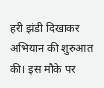हरी झंडी दिखाकर अभियान की शुरुआत की। इस मौके पर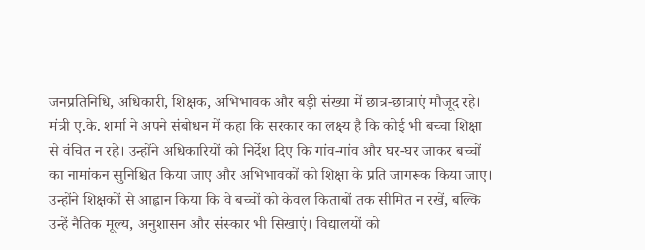जनप्रतिनिधि, अधिकारी, शिक्षक, अभिभावक और बड़ी संख्या में छात्र-छात्राएं मौजूद रहे।
मंत्री ए.के. शर्मा ने अपने संबोधन में कहा कि सरकार का लक्ष्य है कि कोई भी बच्चा शिक्षा से वंचित न रहे। उन्होंने अधिकारियों को निर्देश दिए कि गांव-गांव और घर-घर जाकर बच्चों का नामांकन सुनिश्चित किया जाए और अभिभावकों को शिक्षा के प्रति जागरूक किया जाए।
उन्होंने शिक्षकों से आह्वान किया कि वे बच्चों को केवल किताबों तक सीमित न रखें, बल्कि उन्हें नैतिक मूल्य, अनुशासन और संस्कार भी सिखाएं। विद्यालयों को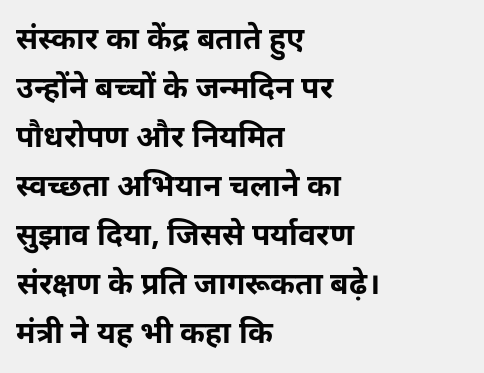संस्कार का केंद्र बताते हुए उन्होंने बच्चों के जन्मदिन पर पौधरोपण और नियमित स्वच्छता अभियान चलाने का सुझाव दिया, जिससे पर्यावरण संरक्षण के प्रति जागरूकता बढ़े।
मंत्री ने यह भी कहा कि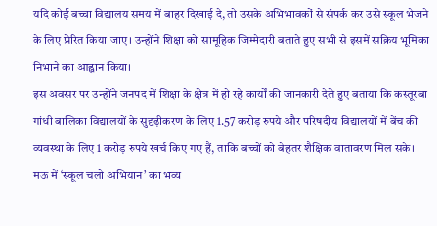यदि कोई बच्चा विद्यालय समय में बाहर दिखाई दे, तो उसके अभिभावकों से संपर्क कर उसे स्कूल भेजने के लिए प्रेरित किया जाए। उन्होंने शिक्षा को सामूहिक जिम्मेदारी बताते हुए सभी से इसमें सक्रिय भूमिका निभाने का आह्वान किया।
इस अवसर पर उन्होंने जनपद में शिक्षा के क्षेत्र में हो रहे कार्यों की जानकारी देते हुए बताया कि कस्तूरबा गांधी बालिका विद्यालयों के सुदृढ़ीकरण के लिए 1.57 करोड़ रुपये और परिषदीय विद्यालयों में बेंच की व्यवस्था के लिए 1 करोड़ रुपये खर्च किए गए हैं, ताकि बच्चों को बेहतर शैक्षिक वातावरण मिल सके।
मऊ में ‘स्कूल चलो अभियान’ का भव्य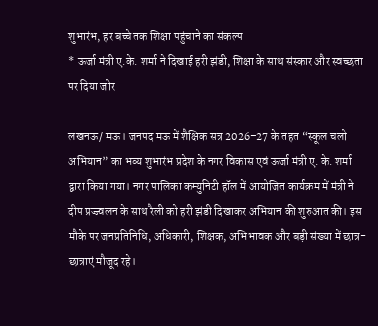शुभारंभ, हर बच्चे तक शिक्षा पहुंचाने का संकल्प
* ऊर्जा मंत्री ए.के. शर्मा ने दिखाई हरी झंडी, शिक्षा के साथ संस्कार और स्वच्छता पर दिया जोर

लखनऊ/ मऊ। जनपद मऊ में शैक्षिक सत्र 2026–27 के तहत “स्कूल चलो अभियान” का भव्य शुभारंभ प्रदेश के नगर विकास एवं ऊर्जा मंत्री ए. के. शर्मा द्वारा किया गया। नगर पालिका कम्युनिटी हॉल में आयोजित कार्यक्रम में मंत्री ने दीप प्रज्ज्वलन के साथ रैली को हरी झंडी दिखाकर अभियान की शुरुआत की। इस मौके पर जनप्रतिनिधि, अधिकारी, शिक्षक, अभिभावक और बड़ी संख्या में छात्र-छात्राएं मौजूद रहे।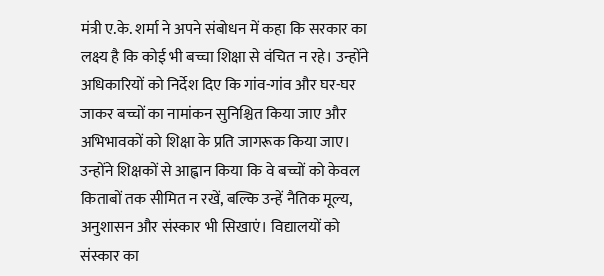मंत्री ए.के. शर्मा ने अपने संबोधन में कहा कि सरकार का लक्ष्य है कि कोई भी बच्चा शिक्षा से वंचित न रहे। उन्होंने अधिकारियों को निर्देश दिए कि गांव-गांव और घर-घर जाकर बच्चों का नामांकन सुनिश्चित किया जाए और अभिभावकों को शिक्षा के प्रति जागरूक किया जाए।
उन्होंने शिक्षकों से आह्वान किया कि वे बच्चों को केवल किताबों तक सीमित न रखें, बल्कि उन्हें नैतिक मूल्य, अनुशासन और संस्कार भी सिखाएं। विद्यालयों को संस्कार का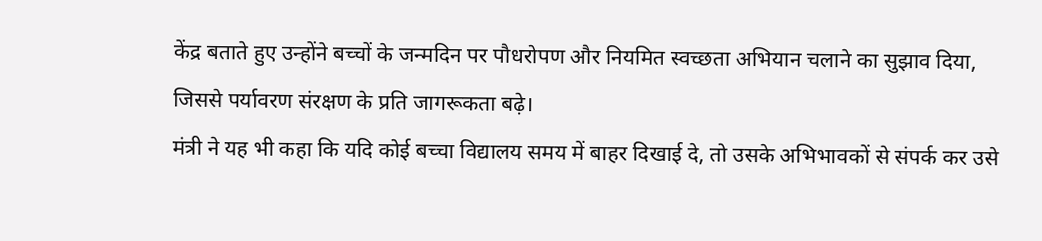केंद्र बताते हुए उन्होंने बच्चों के जन्मदिन पर पौधरोपण और नियमित स्वच्छता अभियान चलाने का सुझाव दिया, जिससे पर्यावरण संरक्षण के प्रति जागरूकता बढ़े।
मंत्री ने यह भी कहा कि यदि कोई बच्चा विद्यालय समय में बाहर दिखाई दे, तो उसके अभिभावकों से संपर्क कर उसे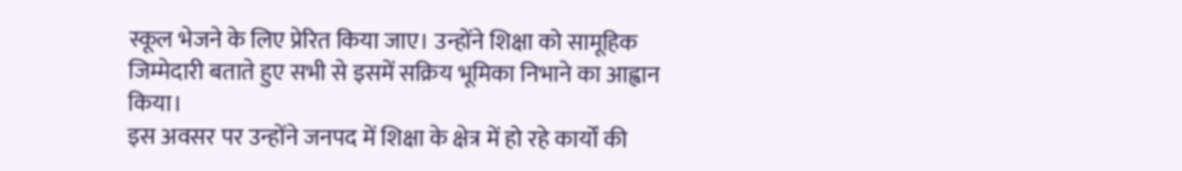स्कूल भेजने के लिए प्रेरित किया जाए। उन्होंने शिक्षा को सामूहिक जिम्मेदारी बताते हुए सभी से इसमें सक्रिय भूमिका निभाने का आह्वान किया।
इस अवसर पर उन्होंने जनपद में शिक्षा के क्षेत्र में हो रहे कार्यों की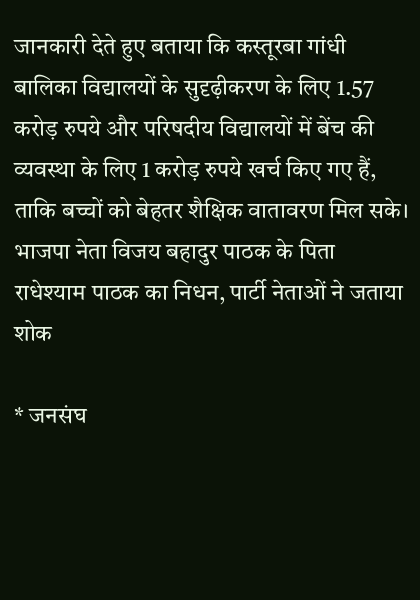जानकारी देते हुए बताया कि कस्तूरबा गांधी बालिका विद्यालयों के सुदृढ़ीकरण के लिए 1.57 करोड़ रुपये और परिषदीय विद्यालयों में बेंच की व्यवस्था के लिए 1 करोड़ रुपये खर्च किए गए हैं, ताकि बच्चों को बेहतर शैक्षिक वातावरण मिल सके।
भाजपा नेता विजय बहादुर पाठक के पिता राधेश्याम पाठक का निधन, पार्टी नेताओं ने जताया शोक

* जनसंघ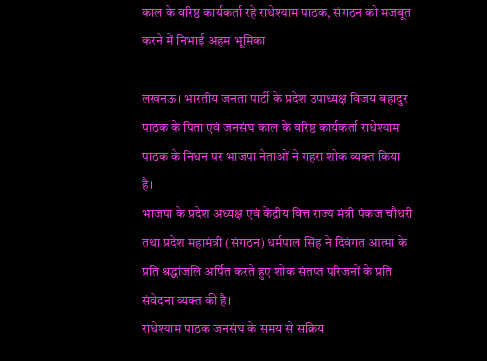काल के वरिष्ठ कार्यकर्ता रहे राधेश्याम पाठक, संगठन को मजबूत करने में निभाई अहम भूमिका

लखनऊ। भारतीय जनता पार्टी के प्रदेश उपाध्यक्ष विजय बहादुर पाठक के पिता एवं जनसंघ काल के वरिष्ठ कार्यकर्ता राधेश्याम पाठक के निधन पर भाजपा नेताओं ने गहरा शोक व्यक्त किया है।
भाजपा के प्रदेश अध्यक्ष एवं केंद्रीय वित्त राज्य मंत्री पंकज चौधरी तथा प्रदेश महामंत्री (संगठन) धर्मपाल सिंह ने दिवंगत आत्मा के प्रति श्रद्धांजलि अर्पित करते हुए शोक संतप्त परिजनों के प्रति संवेदना व्यक्त की है।
राधेश्याम पाठक जनसंघ के समय से सक्रिय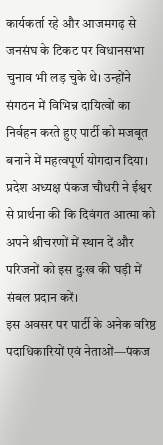कार्यकर्ता रहे और आजमगढ़ से जनसंघ के टिकट पर विधानसभा चुनाव भी लड़ चुके थे। उन्होंने संगठन में विभिन्न दायित्वों का निर्वहन करते हुए पार्टी को मजबूत बनाने में महत्वपूर्ण योगदान दिया।
प्रदेश अध्यक्ष पंकज चौधरी ने ईश्वर से प्रार्थना की कि दिवंगत आत्मा को अपने श्रीचरणों में स्थान दें और परिजनों को इस दुःख की घड़ी में संबल प्रदान करें।
इस अवसर पर पार्टी के अनेक वरिष्ठ पदाधिकारियों एवं नेताओं—पंकज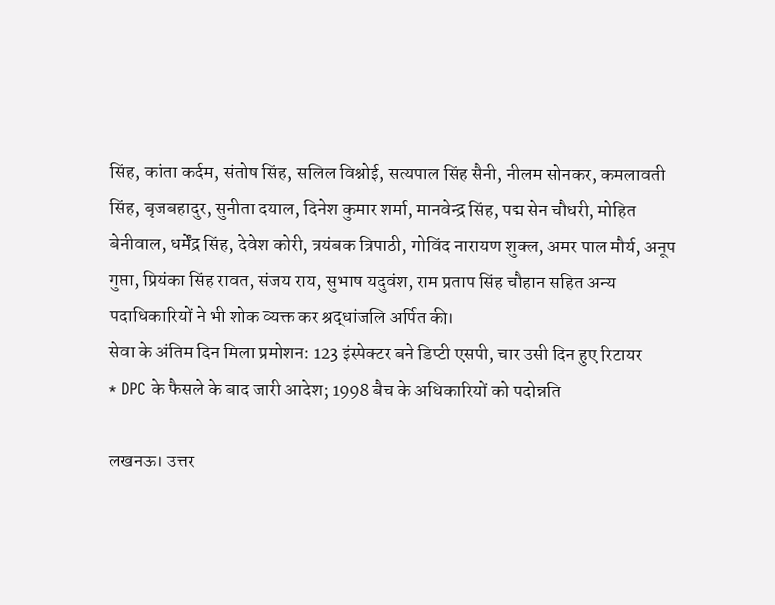सिंह, कांता कर्दम, संतोष सिंह, सलिल विश्नोई, सत्यपाल सिंह सैनी, नीलम सोनकर, कमलावती सिंह, बृजबहादुर, सुनीता दयाल, दिनेश कुमार शर्मा, मानवेन्द्र सिंह, पद्म सेन चौधरी, मोहित बेनीवाल, धर्मेंद्र सिंह, देवेश कोरी, त्रयंबक त्रिपाठी, गोविंद नारायण शुक्ल, अमर पाल मौर्य, अनूप गुप्ता, प्रियंका सिंह रावत, संजय राय, सुभाष यदुवंश, राम प्रताप सिंह चौहान सहित अन्य पदाधिकारियों ने भी शोक व्यक्त कर श्रद्धांजलि अर्पित की।
सेवा के अंतिम दिन मिला प्रमोशन: 123 इंस्पेक्टर बने डिप्टी एसपी, चार उसी दिन हुए रिटायर
* DPC के फैसले के बाद जारी आदेश; 1998 बैच के अधिकारियों को पदोन्नति

लखनऊ। उत्तर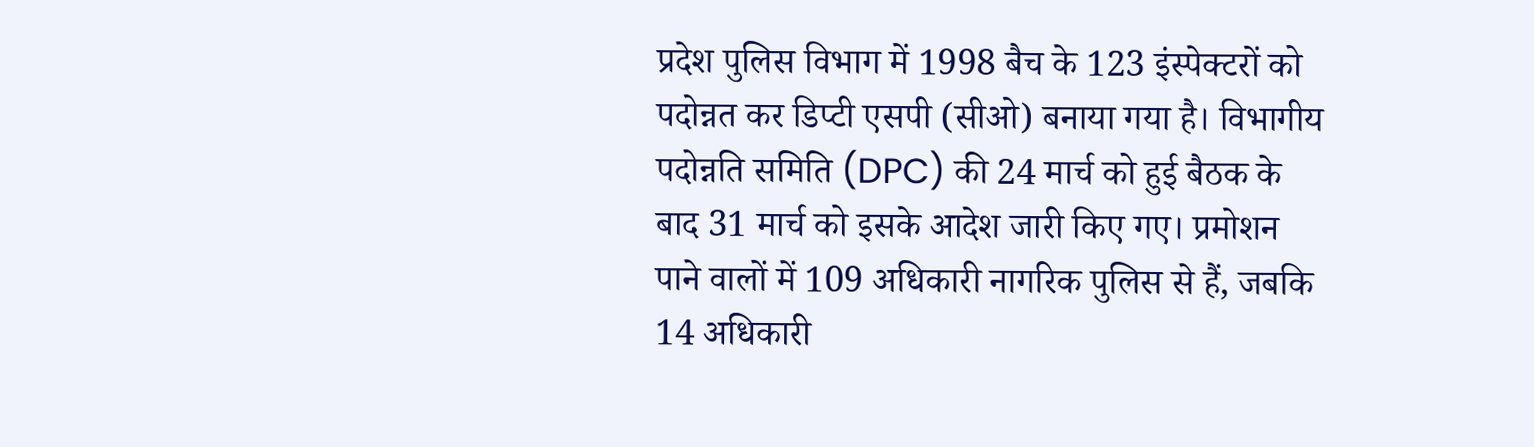प्रदेश पुलिस विभाग में 1998 बैच के 123 इंस्पेक्टरों को पदोन्नत कर डिप्टी एसपी (सीओ) बनाया गया है। विभागीय पदोन्नति समिति (DPC) की 24 मार्च को हुई बैठक के बाद 31 मार्च को इसके आदेश जारी किए गए। प्रमोशन पाने वालों में 109 अधिकारी नागरिक पुलिस से हैं, जबकि 14 अधिकारी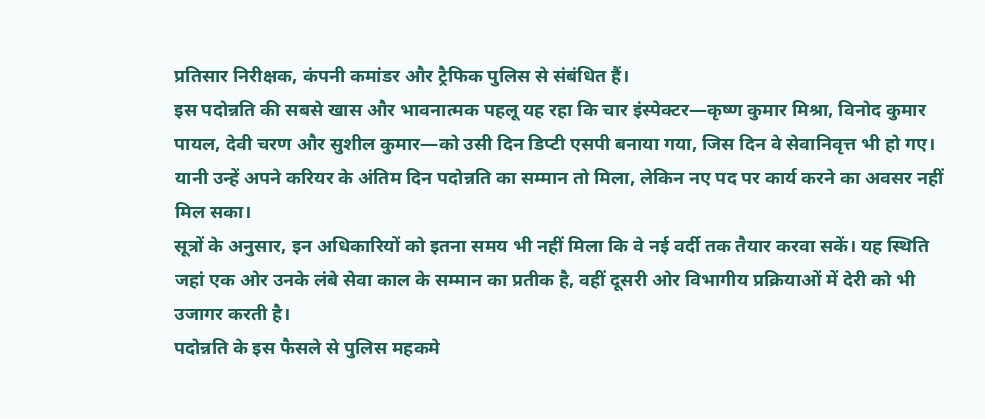प्रतिसार निरीक्षक, कंपनी कमांडर और ट्रैफिक पुलिस से संबंधित हैं।
इस पदोन्नति की सबसे खास और भावनात्मक पहलू यह रहा कि चार इंस्पेक्टर—कृष्ण कुमार मिश्रा, विनोद कुमार पायल, देवी चरण और सुशील कुमार—को उसी दिन डिप्टी एसपी बनाया गया, जिस दिन वे सेवानिवृत्त भी हो गए। यानी उन्हें अपने करियर के अंतिम दिन पदोन्नति का सम्मान तो मिला, लेकिन नए पद पर कार्य करने का अवसर नहीं मिल सका।
सूत्रों के अनुसार, इन अधिकारियों को इतना समय भी नहीं मिला कि वे नई वर्दी तक तैयार करवा सकें। यह स्थिति जहां एक ओर उनके लंबे सेवा काल के सम्मान का प्रतीक है, वहीं दूसरी ओर विभागीय प्रक्रियाओं में देरी को भी उजागर करती है।
पदोन्नति के इस फैसले से पुलिस महकमे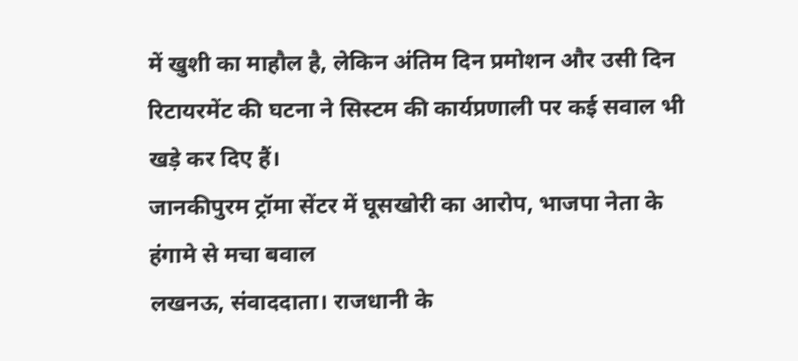में खुशी का माहौल है, लेकिन अंतिम दिन प्रमोशन और उसी दिन रिटायरमेंट की घटना ने सिस्टम की कार्यप्रणाली पर कई सवाल भी खड़े कर दिए हैं।
जानकीपुरम ट्रॉमा सेंटर में घूसखोरी का आरोप, भाजपा नेता के हंगामे से मचा बवाल
लखनऊ, संवाददाता। राजधानी के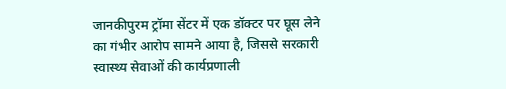जानकीपुरम ट्रॉमा सेंटर में एक डॉक्टर पर घूस लेने का गंभीर आरोप सामने आया है, जिससे सरकारी स्वास्थ्य सेवाओं की कार्यप्रणाली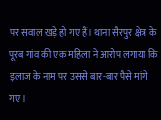पर सवाल खड़े हो गए हैं। थाना सैरपुर क्षेत्र के पूरब गांव की एक महिला ने आरोप लगाया कि इलाज के नाम पर उससे बार-बार पैसे मांगे गए।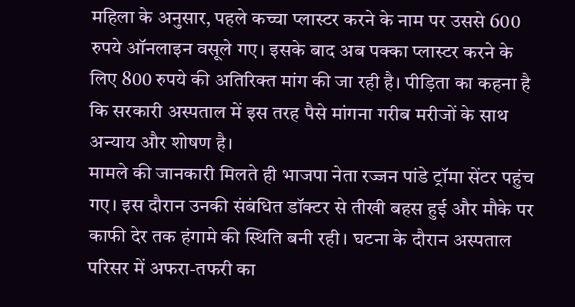महिला के अनुसार, पहले कच्चा प्लास्टर करने के नाम पर उससे 600 रुपये ऑनलाइन वसूले गए। इसके बाद अब पक्का प्लास्टर करने के लिए 800 रुपये की अतिरिक्त मांग की जा रही है। पीड़िता का कहना है कि सरकारी अस्पताल में इस तरह पैसे मांगना गरीब मरीजों के साथ अन्याय और शोषण है।
मामले की जानकारी मिलते ही भाजपा नेता रज्जन पांडे ट्रॉमा सेंटर पहुंच गए। इस दौरान उनकी संबंधित डॉक्टर से तीखी बहस हुई और मौके पर काफी देर तक हंगामे की स्थिति बनी रही। घटना के दौरान अस्पताल परिसर में अफरा-तफरी का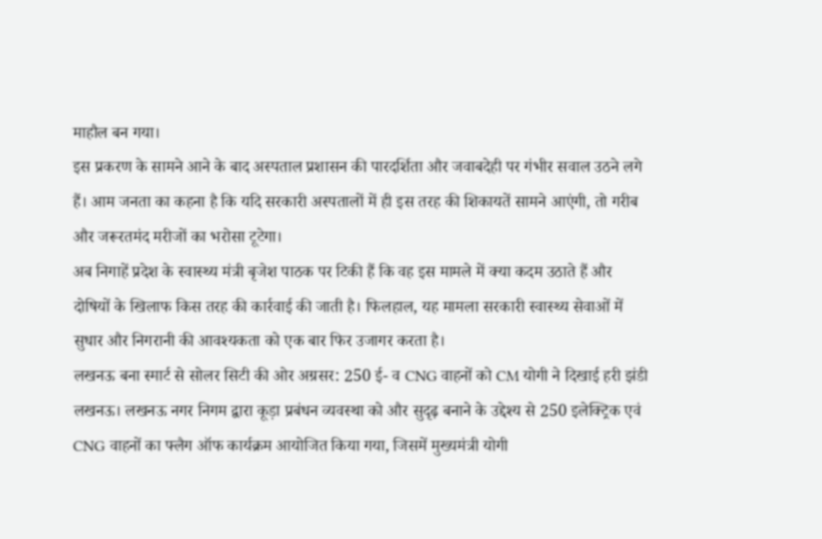माहौल बन गया।
इस प्रकरण के सामने आने के बाद अस्पताल प्रशासन की पारदर्शिता और जवाबदेही पर गंभीर सवाल उठने लगे हैं। आम जनता का कहना है कि यदि सरकारी अस्पतालों में ही इस तरह की शिकायतें सामने आएंगी, तो गरीब और जरूरतमंद मरीजों का भरोसा टूटेगा।
अब निगाहें प्रदेश के स्वास्थ्य मंत्री बृजेश पाठक पर टिकी हैं कि वह इस मामले में क्या कदम उठाते हैं और दोषियों के खिलाफ किस तरह की कार्रवाई की जाती है। फिलहाल, यह मामला सरकारी स्वास्थ्य सेवाओं में सुधार और निगरानी की आवश्यकता को एक बार फिर उजागर करता है।
लखनऊ बना स्मार्ट से सोलर सिटी की ओर अग्रसर: 250 ई- व CNG वाहनों को CM योगी ने दिखाई हरी झंडी
लखनऊ। लखनऊ नगर निगम द्वारा कूड़ा प्रबंधन व्यवस्था को और सुदृढ़ बनाने के उद्देश्य से 250 इलेक्ट्रिक एवं CNG वाहनों का फ्लैग ऑफ कार्यक्रम आयोजित किया गया, जिसमें मुख्यमंत्री योगी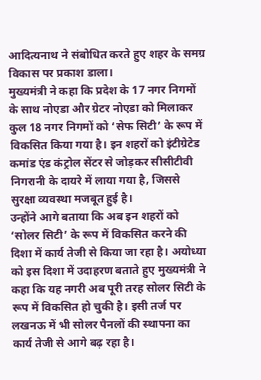आदित्यनाथ ने संबोधित करते हुए शहर के समग्र विकास पर प्रकाश डाला।
मुख्यमंत्री ने कहा कि प्रदेश के 17 नगर निगमों के साथ नोएडा और ग्रेटर नोएडा को मिलाकर कुल 18 नगर निगमों को ‘सेफ सिटी’ के रूप में विकसित किया गया है। इन शहरों को इंटीग्रेटेड कमांड एंड कंट्रोल सेंटर से जोड़कर सीसीटीवी निगरानी के दायरे में लाया गया है, जिससे सुरक्षा व्यवस्था मजबूत हुई है।
उन्होंने आगे बताया कि अब इन शहरों को ‘सोलर सिटी’ के रूप में विकसित करने की दिशा में कार्य तेजी से किया जा रहा है। अयोध्या को इस दिशा में उदाहरण बताते हुए मुख्यमंत्री ने कहा कि यह नगरी अब पूरी तरह सोलर सिटी के रूप में विकसित हो चुकी है। इसी तर्ज पर लखनऊ में भी सोलर पैनलों की स्थापना का कार्य तेजी से आगे बढ़ रहा है।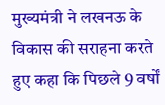मुख्यमंत्री ने लखनऊ के विकास की सराहना करते हुए कहा कि पिछले 9 वर्षों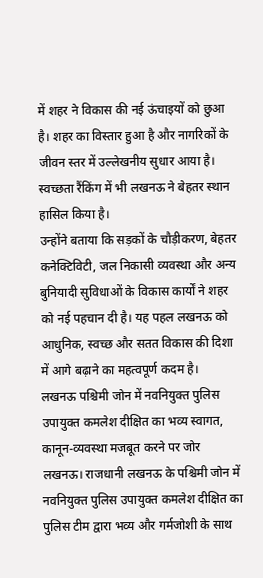में शहर ने विकास की नई ऊंचाइयों को छुआ है। शहर का विस्तार हुआ है और नागरिकों के जीवन स्तर में उल्लेखनीय सुधार आया है। स्वच्छता रैंकिंग में भी लखनऊ ने बेहतर स्थान हासिल किया है।
उन्होंने बताया कि सड़कों के चौड़ीकरण, बेहतर कनेक्टिविटी, जल निकासी व्यवस्था और अन्य बुनियादी सुविधाओं के विकास कार्यों ने शहर को नई पहचान दी है। यह पहल लखनऊ को आधुनिक, स्वच्छ और सतत विकास की दिशा में आगे बढ़ाने का महत्वपूर्ण कदम है।
लखनऊ पश्चिमी जोन में नवनियुक्त पुलिस उपायुक्त कमलेश दीक्षित का भव्य स्वागत, कानून-व्यवस्था मजबूत करने पर जोर
लखनऊ। राजधानी लखनऊ के पश्चिमी जोन में नवनियुक्त पुलिस उपायुक्त कमलेश दीक्षित का पुलिस टीम द्वारा भव्य और गर्मजोशी के साथ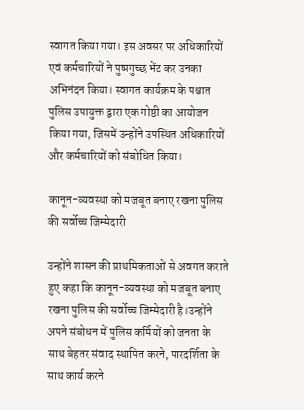स्वागत किया गया। इस अवसर पर अधिकारियों एवं कर्मचारियों ने पुष्पगुच्छ भेंट कर उनका अभिनंदन किया। स्वागत कार्यक्रम के पश्चात पुलिस उपायुक्त द्वारा एक गोष्ठी का आयोजन किया गया, जिसमें उन्होंने उपस्थित अधिकारियों और कर्मचारियों को संबोधित किया।

कानून-व्यवस्था को मजबूत बनाए रखना पुलिस की सर्वोच्च जिम्मेदारी

उन्होंने शासन की प्राथमिकताओं से अवगत कराते हुए कहा कि कानून-व्यवस्था को मजबूत बनाए रखना पुलिस की सर्वोच्च जिम्मेदारी है।उन्होंने अपने संबोधन में पुलिस कर्मियों को जनता के साथ बेहतर संवाद स्थापित करने, पारदर्शिता के साथ कार्य करने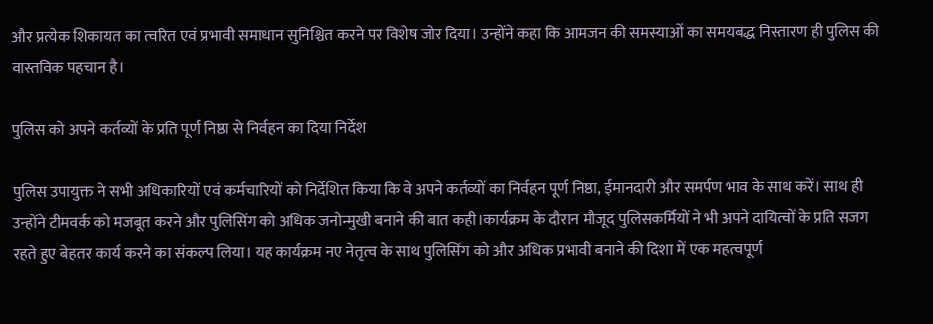और प्रत्येक शिकायत का त्वरित एवं प्रभावी समाधान सुनिश्चित करने पर विशेष जोर दिया। उन्होंने कहा कि आमजन की समस्याओं का समयबद्ध निस्तारण ही पुलिस की वास्तविक पहचान है।

पुलिस को अपने कर्तव्यों के प्रति पूर्ण निष्ठा से निर्वहन का दिया निर्देश

पुलिस उपायुक्त ने सभी अधिकारियों एवं कर्मचारियों को निर्देशित किया कि वे अपने कर्तव्यों का निर्वहन पूर्ण निष्ठा, ईमानदारी और समर्पण भाव के साथ करें। साथ ही उन्होंने टीमवर्क को मजबूत करने और पुलिसिंग को अधिक जनोन्मुखी बनाने की बात कही।कार्यक्रम के दौरान मौजूद पुलिसकर्मियों ने भी अपने दायित्वों के प्रति सजग रहते हुए बेहतर कार्य करने का संकल्प लिया। यह कार्यक्रम नए नेतृत्व के साथ पुलिसिंग को और अधिक प्रभावी बनाने की दिशा में एक महत्वपूर्ण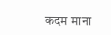कदम माना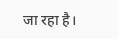जा रहा है।